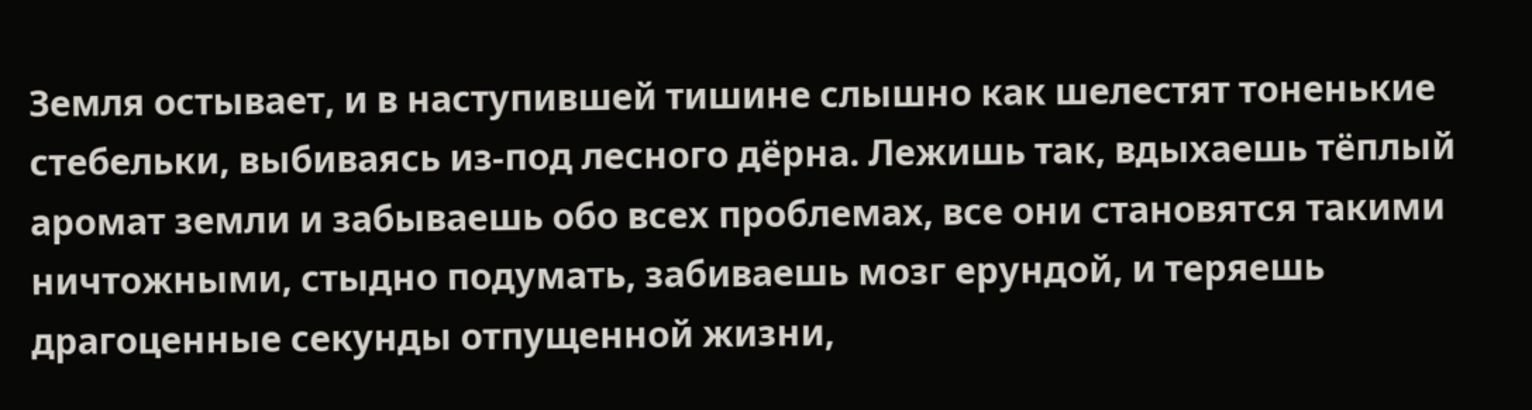Земля остывает, и в наступившей тишине слышно как шелестят тоненькие стебельки, выбиваясь из-под лесного дёрна. Лежишь так, вдыхаешь тёплый аромат земли и забываешь обо всех проблемах, все они становятся такими ничтожными, стыдно подумать, забиваешь мозг ерундой, и теряешь драгоценные секунды отпущенной жизни,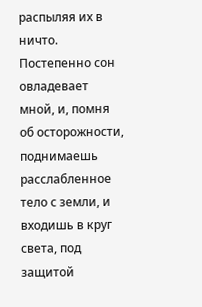распыляя их в ничто. Постепенно сон овладевает мной, и, помня об осторожности, поднимаешь расслабленное тело с земли, и входишь в круг света, под защитой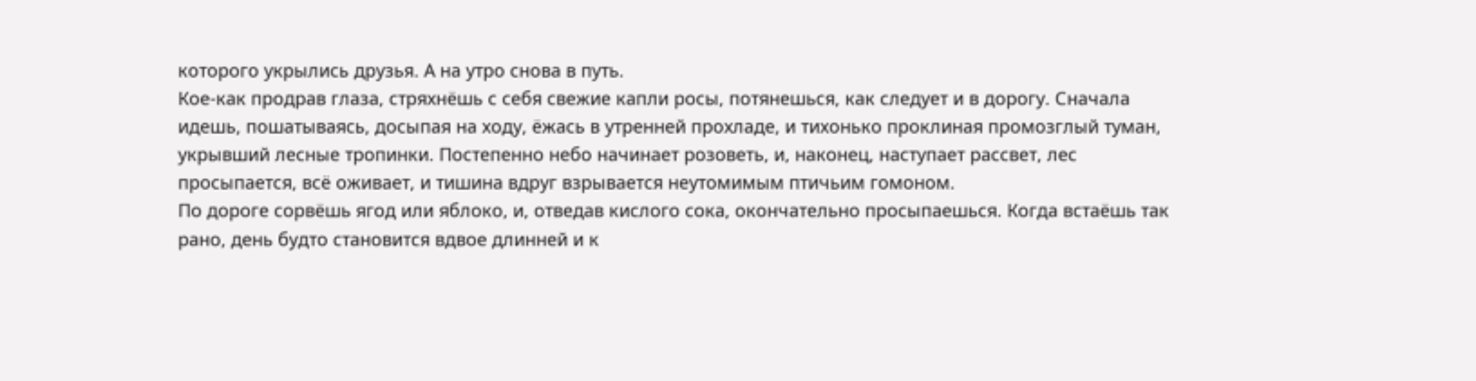которого укрылись друзья. А на утро снова в путь.
Кое-как продрав глаза, стряхнёшь с себя свежие капли росы, потянешься, как следует и в дорогу. Сначала идешь, пошатываясь, досыпая на ходу, ёжась в утренней прохладе, и тихонько проклиная промозглый туман, укрывший лесные тропинки. Постепенно небо начинает розоветь, и, наконец, наступает рассвет, лес просыпается, всё оживает, и тишина вдруг взрывается неутомимым птичьим гомоном.
По дороге сорвёшь ягод или яблоко, и, отведав кислого сока, окончательно просыпаешься. Когда встаёшь так рано, день будто становится вдвое длинней и к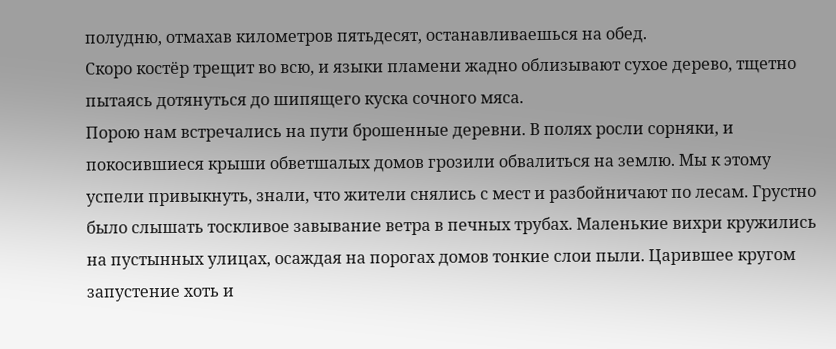полудню, отмахав километров пятьдесят, останавливаешься на обед.
Скоро костёр трещит во всю, и языки пламени жадно облизывают сухое дерево, тщетно пытаясь дотянуться до шипящего куска сочного мяса.
Порою нам встречались на пути брошенные деревни. В полях росли сорняки, и покосившиеся крыши обветшалых домов грозили обвалиться на землю. Мы к этому успели привыкнуть, знали, что жители снялись с мест и разбойничают по лесам. Грустно было слышать тоскливое завывание ветра в печных трубах. Маленькие вихри кружились на пустынных улицах, осаждая на порогах домов тонкие слои пыли. Царившее кругом запустение хоть и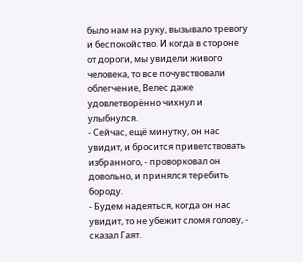было нам на руку, вызывало тревогу и беспокойство. И когда в стороне от дороги, мы увидели живого человека, то все почувствовали облегчение, Велес даже удовлетворённо чихнул и улыбнулся.
- Сейчас, ещё минутку, он нас увидит, и бросится приветствовать избранного, - проворковал он довольно, и принялся теребить бороду.
- Будем надеяться, когда он нас увидит, то не убежит сломя голову, - сказал Гаят.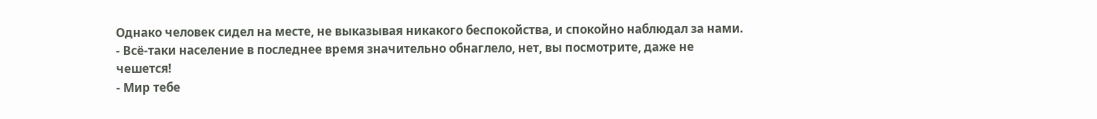Однако человек сидел на месте, не выказывая никакого беспокойства, и спокойно наблюдал за нами.
- Всё-таки население в последнее время значительно обнаглело, нет, вы посмотрите, даже не чешется!
- Мир тебе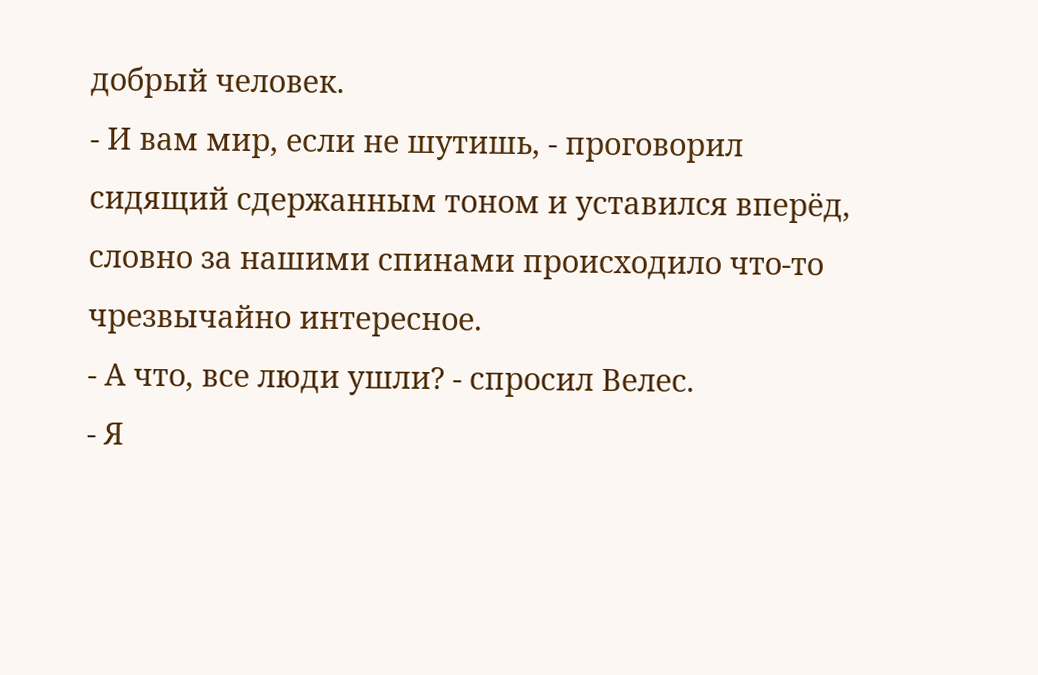добрый человек.
- И вам мир, если не шутишь, - проговорил сидящий сдержанным тоном и уставился вперёд, словно за нашими спинами происходило что-то чрезвычайно интересное.
- А что, все люди ушли? - спросил Велес.
- Я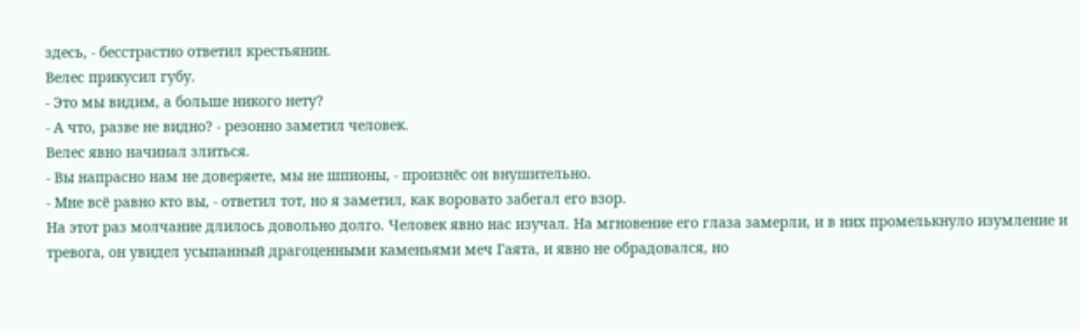здесь, - бесстрастно ответил крестьянин.
Велес прикусил губу.
- Это мы видим, а больше никого нету?
- А что, разве не видно? - резонно заметил человек.
Велес явно начинал злиться.
- Вы напрасно нам не доверяете, мы не шпионы, - произнёс он внушительно.
- Мне всё равно кто вы, - ответил тот, но я заметил, как воровато забегал его взор.
На этот раз молчание длилось довольно долго. Человек явно нас изучал. На мгновение его глаза замерли, и в них промелькнуло изумление и тревога, он увидел усыпанный драгоценными каменьями меч Гаята, и явно не обрадовался, но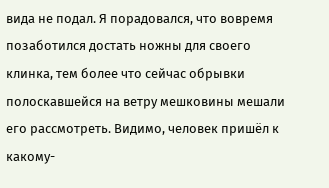вида не подал. Я порадовался, что вовремя позаботился достать ножны для своего клинка, тем более что сейчас обрывки полоскавшейся на ветру мешковины мешали его рассмотреть. Видимо, человек пришёл к какому-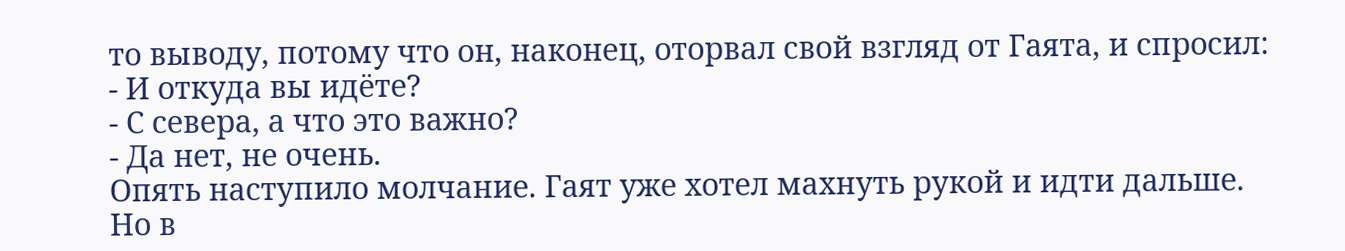то выводу, потому что он, наконец, оторвал свой взгляд от Гаята, и спросил:
- И откуда вы идёте?
- С севера, а что это важно?
- Да нет, не очень.
Опять наступило молчание. Гаят уже хотел махнуть рукой и идти дальше. Но в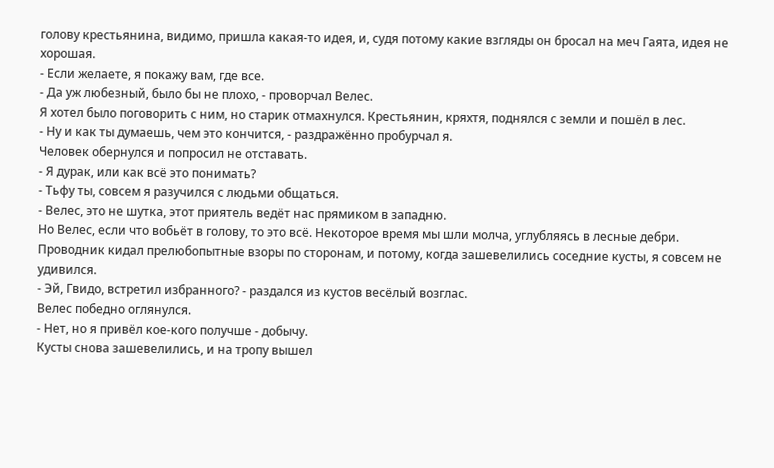голову крестьянина, видимо, пришла какая-то идея, и, судя потому какие взгляды он бросал на меч Гаята, идея не хорошая.
- Если желаете, я покажу вам, где все.
- Да уж любезный, было бы не плохо, - проворчал Велес.
Я хотел было поговорить с ним, но старик отмахнулся. Крестьянин, кряхтя, поднялся с земли и пошёл в лес.
- Ну и как ты думаешь, чем это кончится, - раздражённо пробурчал я.
Человек обернулся и попросил не отставать.
- Я дурак, или как всё это понимать?
- Тьфу ты, совсем я разучился с людьми общаться.
- Велес, это не шутка, этот приятель ведёт нас прямиком в западню.
Но Велес, если что вобьёт в голову, то это всё. Некоторое время мы шли молча, углубляясь в лесные дебри. Проводник кидал прелюбопытные взоры по сторонам, и потому, когда зашевелились соседние кусты, я совсем не удивился.
- Эй, Гвидо, встретил избранного? - раздался из кустов весёлый возглас.
Велес победно оглянулся.
- Нет, но я привёл кое-кого получше - добычу.
Кусты снова зашевелились, и на тропу вышел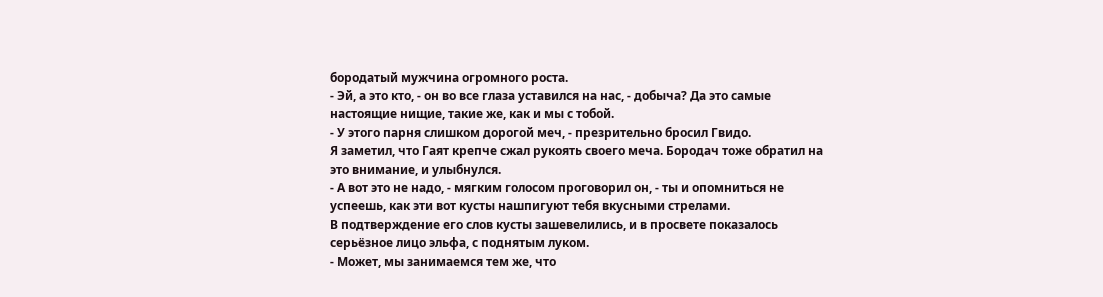бородатый мужчина огромного роста.
- Эй, а это кто, - он во все глаза уставился на нас, - добыча? Да это самые настоящие нищие, такие же, как и мы с тобой.
- У этого парня слишком дорогой меч, - презрительно бросил Гвидо.
Я заметил, что Гаят крепче сжал рукоять своего меча. Бородач тоже обратил на это внимание, и улыбнулся.
- А вот это не надо, - мягким голосом проговорил он, - ты и опомниться не успеешь, как эти вот кусты нашпигуют тебя вкусными стрелами.
В подтверждение его слов кусты зашевелились, и в просвете показалось серьёзное лицо эльфа, с поднятым луком.
- Может, мы занимаемся тем же, что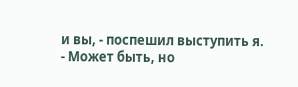и вы, - поспешил выступить я.
- Может быть, но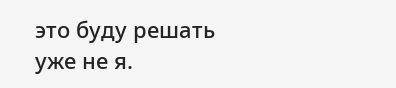это буду решать уже не я.